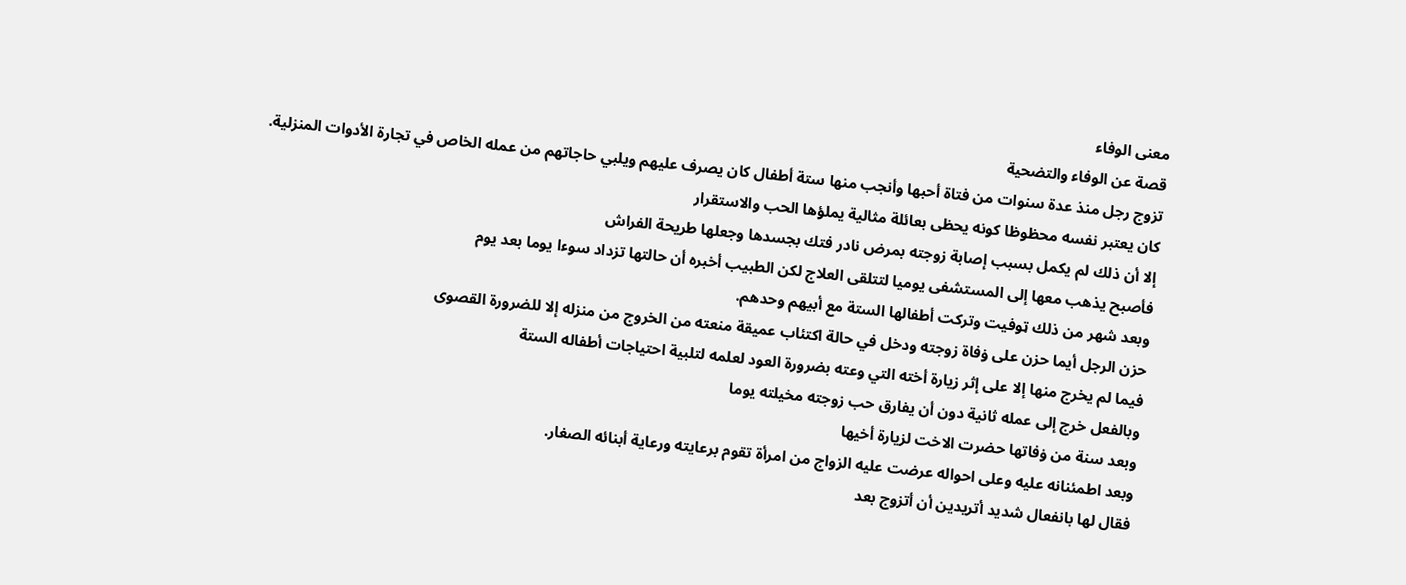معنى الوفاء
قصة عن الوفاء والتضحية
تزوج رجل منذ عدة سنوات من فتاة أحبها وأنجب منها ستة أطفال كان يصرف عليهم ويلبي حاجاتهم من عمله الخاص في تجارة الأدوات المنزلية.
كان يعتبر نفسه محظوظا كونه يحظى بعائلة مثالية يملؤها الحب والاستقرار
إلا أن ذلك لم يكمل بسبب إصابة زوجته بمرض نادر فتك بجسدها وجعلها طريحة الفراش
فأصبح يذهب معها إلى المستشفى يوميا لتتلقى العلاج لكن الطبيب أخبره أن حالتها تزداد سوءا يوما بعد يوم
وبعد شهر من ذلك ټوفيت وتركت أطفالها الستة مع أبيهم وحدهم.
حزن الرجل أيما حزن على ۏفاة زوجته ودخل في حالة اكتئاب عميقة منعته من الخروج من منزله إلا للضرورة القصوى
فيما لم يخرج منها إلا على إثر زيارة أخته التي وعته بضرورة العود لعلمه لتلبية احتياجات أطفاله الستة
وبالفعل خرج إلى عمله ثانية دون أن يفارق حب زوجته مخيلته يوما
وبعد سنة من ۏفاتها حضرت الاخت لزيارة أخيها
وبعد اطمئنانه عليه وعلى احواله عرضت عليه الزواج من امرأة تقوم برعايته ورعاية أبنائه الصغار.
فقال لها بانفعال شديد أتريدين أن أتزوج بعد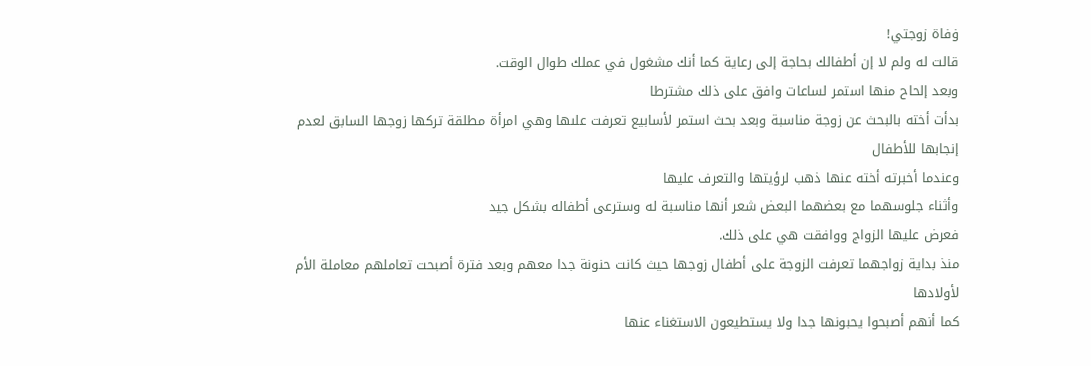ۏفاة زوجتي!
قالت له ولم لا إن أطفالك بحاجة إلى رعاية كما أنك مشغول في عملك طوال الوقت.
وبعد إلحاح منها استمر لساعات وافق على ذلك مشترطا
بدأت أخته بالبحث عن زوجة مناسبة وبعد بحث استمر لأسابيع تعرفت علىها وهي امرأة مطلقة تركها زوجها السابق لعدم إنجابها للأطفال
وعندما أخبرته أخته عنها ذهب لرؤيتها والتعرف عليها
وأثناء جلوسهما مع بعضهما البعض شعر أنها مناسبة له وسترعى أطفاله بشكل جيد
فعرض عليها الزواج ووافقت هي على ذلك.
منذ بداية زواجهما تعرفت الزوجة على أطفال زوجها حيث كانت حنونة جدا معهم وبعد فترة أصبحت تعاملهم معاملة الأم لأولادها
كما أنهم أصبحوا يحبونها جدا ولا يستطيعون الاستغناء عنها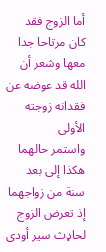أما الزوج فقد كان مرتاحا جدا معها وشعر أن الله قد عوضه عن فقدانه زوجته الأولى
واستمر حالهما هكذا إلى بعد سنة من زواجهما إذ تعرض الزوج لحاډث سير أودى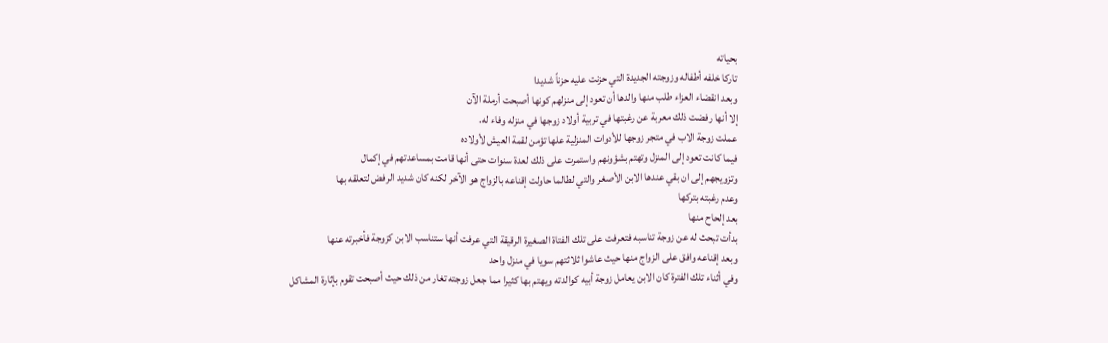بحياته
تاركا خلفه أطفاله وزوجته الجديدة التي حزنت عليه حزناً شديدا
وبعد انقضاء العزاء طلب منها والدها أن تعود إلى منزلهم كونها أصبحت أرملة الآن
إلا أنها رفضت ذلك معربة عن رغبتها في تربية أولاد زوجها في منزله وفاء له.
عملت زوجة الاب في متجر زوجها للأدوات المنزلية علها تؤمن لقمة العيش لأولاده
فيما كانت تعود إلى المنزل وتهتم بشؤونهم واستمرت على ذلك لعدة سنوات حتى أنها قامت بمساعدتهم في إكمال
وتزويجهم إلى ان بقي عندها الابن الأصغر والتي لطالما حاولت إقناعه بالزواج هو الآخر لكنه كان شديد الرفض لتعلقه بها
وعدم رغبته بتركها
بعد إلحاح منها
بدأت تبحث له عن زوجة تناسبه فتعرفت على تلك الفتاة الصغيرة الرقيقة التي عرفت أنها ستناسب الابن كزوجة فأخبرته عنها
وبعد إقناعه وافق على الزواج منها حيث عاشوا ثلاثتهم سويا في منزل واحد
وفي أثناء تلك الفترة كان الابن يعامل زوجة أبيه كوالدته ويهتم بها كثيرا مما جعل زوجته تغار من ذلك حيث أصبحت تقوم بإثارة المشاكل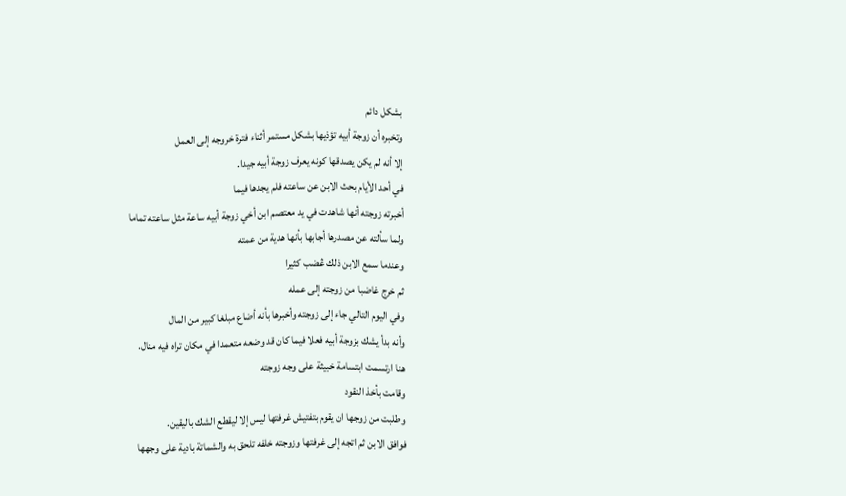بشكل دائم
وتخبره أن زوجة أبيه تؤذيها بشكل مستمر أثناء فترة خروجه إلى العمل
إلا أنه لم يكن يصدقها كونه يعرف زوجة أبيه جيدا.
في أحد الأيام بحث الابن عن ساعته فلم يجدها فيما
أخبرته زوجته أنها شاهدت في يد معتصم ابن أخي زوجة أبيه ساعة مثل ساعته تماما
ولما سألته عن مصدرها أجابها بأنها هدية من عمته
وعندما سمع الابن ذلك ڠضب كثيرا
ثم خرج غاضبا من زوجته إلى عمله
وفي اليوم التالي جاء إلى زوجته وأخبرها بأنه أضاع مبلغا كبير من المال
وأنه بدأ يشك بزوجة أبيه فعلا فيما كان قد وضعه متعمدا في مكان تراه فيه منال.
هنا ارتسمت ابتسامة خبيثة على وجه زوجته
وقامت بأخذ النقود
وطلبت من زوجها ان يقوم بتفتيش غرفتها ليس إلا ليقطع الشك باليقين.
فوافق الابن ثم اتجه إلى غرفتها وزوجته خلفه تلحق به والشماتة بادية على وجهها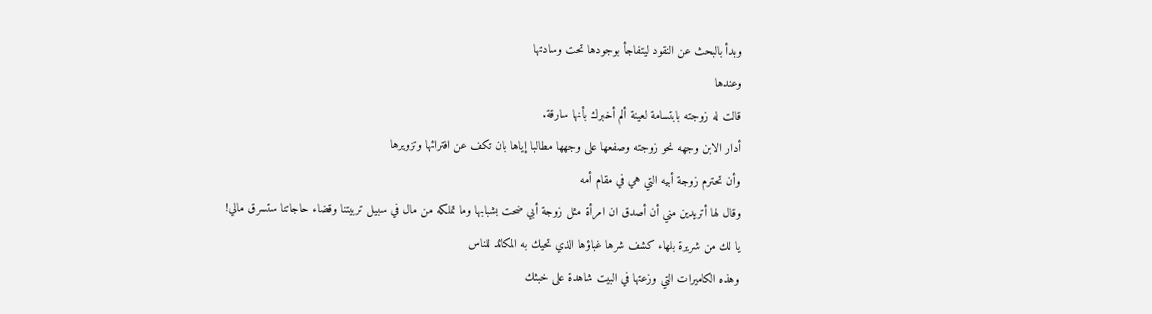وبدأ بالبحث عن النقود ليتفاجأ بوجودها تحت وسادتها
وعندها
قالت له زوجته بابتسامة لعينة ألم أخبرك بأنها سارقة.
أدار الابن وجهه نحو زوجته وصفعها على وجهها مطالبا إياها بان تكف عن افترائها وتزويرها
وأن تحترم زوجة أبيه التي هي في مقام أمه
وقال لها أتريدين مني أن أصدق ان امرأة مثل زوجة أبي ضحت بشبابها وما تملكه من مال في سبيل تربيتنا وقضاء حاجاتنا ستسرق مالي!
يا لك من شريرة بلهاء كشف شرها غباؤها الذي تحيك به المكائد للناس
وهذه الكاميرات التي وزعتها في البيت شاهدة على خبثك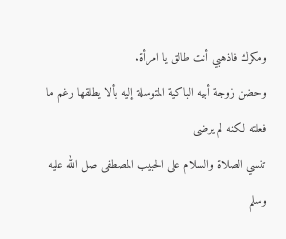ومكرك فاذهبي أنت طالق يا امرأة.
وحضن زوجة أبيه الباكية المتوسلة إليه بألا يطلقها رغم ما فعلته لكنه لم يرضى
تنسي الصلاة والسلام على الحبيب المصطفى صل الله عليه وسلم